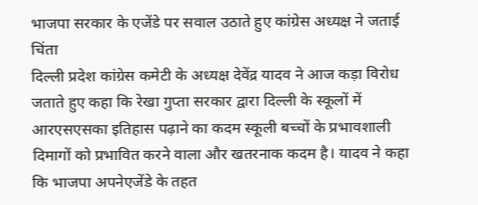भाजपा सरकार के एजेंडे पर सवाल उठाते हुए कांग्रेस अध्यक्ष ने जताई चिंता
दिल्ली प्रदेश कांग्रेस कमेटी के अध्यक्ष देवेंद्र यादव ने आज कड़ा विरोध जताते हुए कहा कि रेखा गुप्ता सरकार द्वारा दिल्ली के स्कूलों में आरएसएसका इतिहास पढ़ाने का कदम स्कूली बच्चों के प्रभावशाली दिमागों को प्रभावित करने वाला और खतरनाक कदम है। यादव ने कहा कि भाजपा अपनेएजेंडे के तहत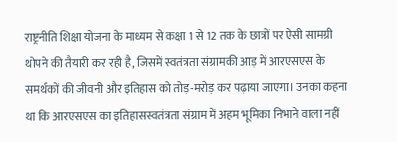राष्ट्रनीति शिक्षा योजना के माध्यम से कक्षा 1 से 12 तक के छात्रों पर ऐसी सामग्री थोपने की तैयारी कर रही है, जिसमें स्वतंत्रता संग्रामकी आड़ में आरएसएस के समर्थकों की जीवनी और इतिहास को तोड़-मरोड़ कर पढ़ाया जाएगा। उनका कहना था कि आरएसएस का इतिहासस्वतंत्रता संग्राम में अहम भूमिका निभाने वाला नहीं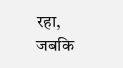रहा, जबकि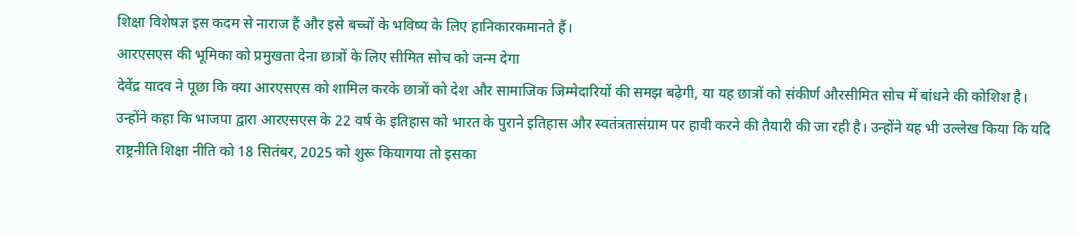शिक्षा विशेषज्ञ इस कदम से नाराज हैं और इसे बच्चों के भविष्य के लिए हानिकारकमानते हैं।
आरएसएस की भूमिका को प्रमुखता देना छात्रों के लिए सीमित सोच को जन्म देगा
देवेंद्र यादव ने पूछा कि क्या आरएसएस को शामिल करके छात्रों को देश और सामाजिक जिम्मेदारियों की समझ बढ़ेगी, या यह छात्रों को संकीर्ण औरसीमित सोच में बांधने की कोशिश है। उन्होंने कहा कि भाजपा द्वारा आरएसएस के 22 वर्ष के इतिहास को भारत के पुराने इतिहास और स्वतंत्रतासंग्राम पर हावी करने की तैयारी की जा रही है। उन्होंने यह भी उल्लेख किया कि यदि राष्ट्रनीति शिक्षा नीति को 18 सितंबर, 2025 को शुरू कियागया तो इसका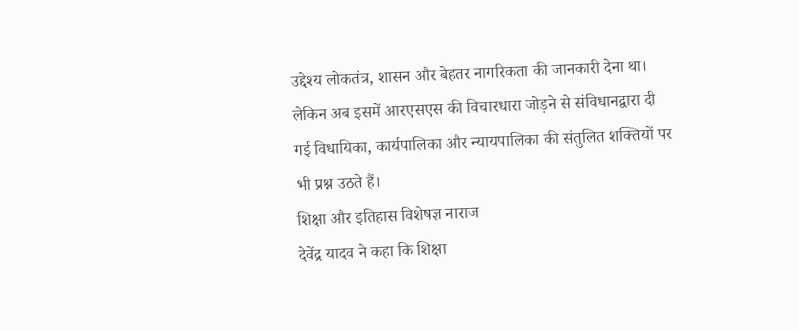उद्देश्य लोकतंत्र, शासन और बेहतर नागरिकता की जानकारी देना था। लेकिन अब इसमें आरएसएस की विचारधारा जोड़ने से संविधानद्वारा दी गई विधायिका, कार्यपालिका और न्यायपालिका की संतुलित शक्तियों पर भी प्रश्न उठते हैं।
शिक्षा और इतिहास विशेषज्ञ नाराज
देवेंद्र यादव ने कहा कि शिक्षा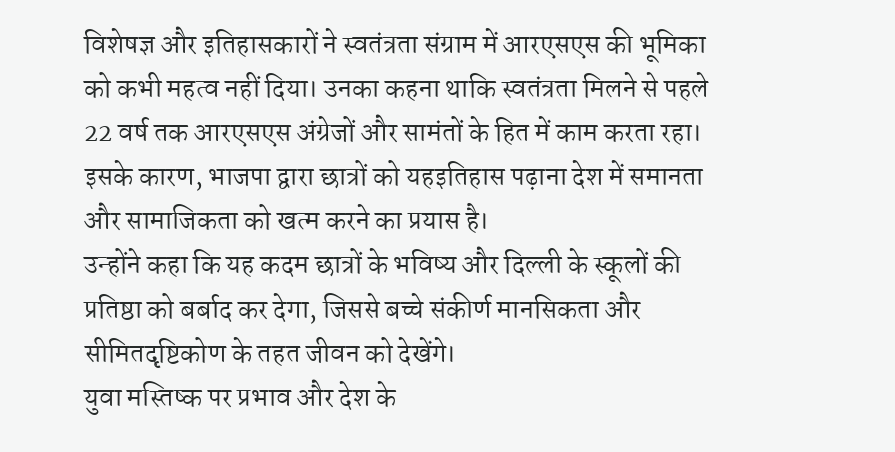विशेषज्ञ और इतिहासकारों ने स्वतंत्रता संग्राम में आरएसएस की भूमिका को कभी महत्व नहीं दिया। उनका कहना थाकि स्वतंत्रता मिलने से पहले 22 वर्ष तक आरएसएस अंग्रेजों और सामंतों के हित में काम करता रहा। इसके कारण, भाजपा द्वारा छात्रों को यहइतिहास पढ़ाना देश में समानता और सामाजिकता को खत्म करने का प्रयास है।
उन्होंने कहा कि यह कदम छात्रों के भविष्य और दिल्ली के स्कूलों की प्रतिष्ठा को बर्बाद कर देगा, जिससे बच्चे संकीर्ण मानसिकता और सीमितदृष्टिकोण के तहत जीवन को देखेंगे।
युवा मस्तिष्क पर प्रभाव और देश के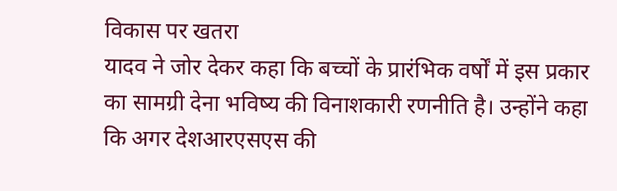विकास पर खतरा
यादव ने जोर देकर कहा कि बच्चों के प्रारंभिक वर्षों में इस प्रकार का सामग्री देना भविष्य की विनाशकारी रणनीति है। उन्होंने कहा कि अगर देशआरएसएस की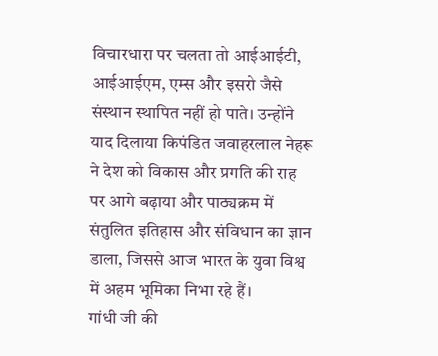विचारधारा पर चलता तो आईआईटी, आईआईएम, एम्स और इसरो जैसे संस्थान स्थापित नहीं हो पाते। उन्होंने याद दिलाया किपंडित जवाहरलाल नेहरू ने देश को विकास और प्रगति की राह पर आगे बढ़ाया और पाठ्यक्रम में संतुलित इतिहास और संविधान का ज्ञान डाला, जिससे आज भारत के युवा विश्व में अहम भूमिका निभा रहे हैं।
गांधी जी की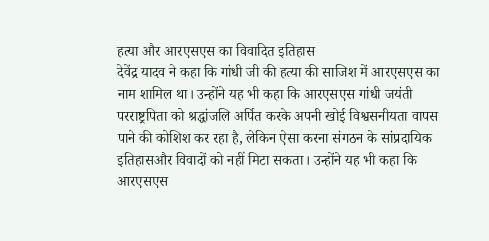हत्या और आरएसएस का विवादित इतिहास
देवेंद्र यादव ने कहा कि गांधी जी की हत्या की साजिश में आरएसएस का नाम शामिल था। उन्होंने यह भी कहा कि आरएसएस गांधी जयंती परराष्ट्रपिता को श्रद्धांजलि अर्पित करके अपनी खोई विश्वसनीयता वापस पाने की कोशिश कर रहा है, लेकिन ऐसा करना संगठन के सांप्रदायिक इतिहासऔर विवादों को नहीं मिटा सकता। उन्होंने यह भी कहा कि आरएसएस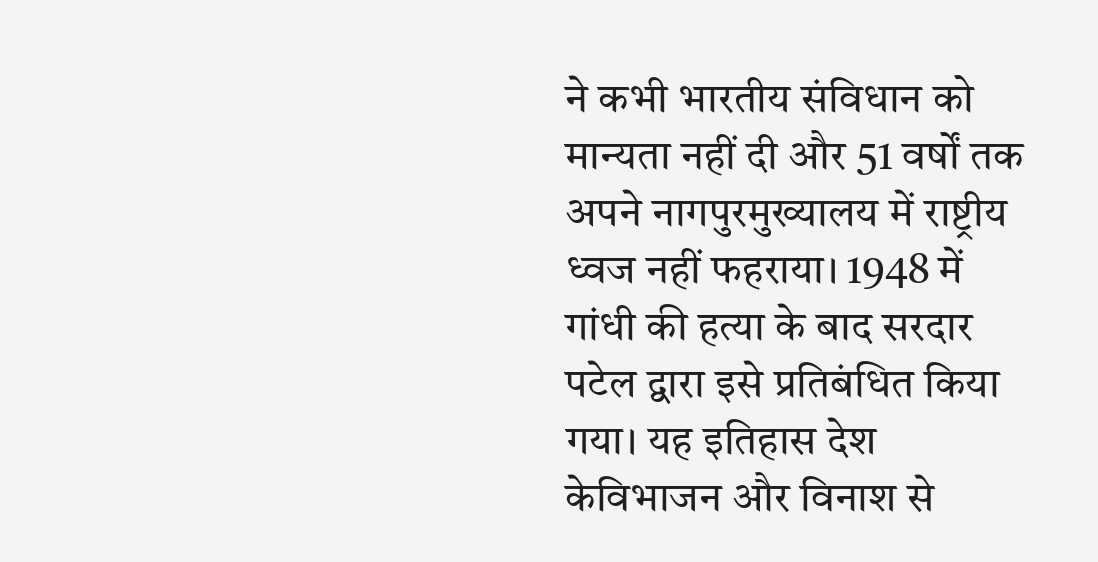ने कभी भारतीय संविधान को मान्यता नहीं दी और 51 वर्षों तक अपने नागपुरमुख्यालय में राष्ट्रीय ध्वज नहीं फहराया। 1948 में गांधी की हत्या के बाद सरदार पटेल द्वारा इसे प्रतिबंधित किया गया। यह इतिहास देश केविभाजन और विनाश से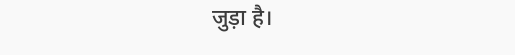जुड़ा है।